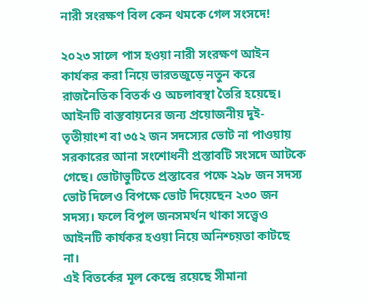নারী সংরক্ষণ বিল কেন থমকে গেল সংসদে!

২০২৩ সালে পাস হওয়া নারী সংরক্ষণ আইন কার্যকর করা নিয়ে ভারতজুড়ে নতুন করে রাজনৈতিক বিতর্ক ও অচলাবস্থা তৈরি হয়েছে। আইনটি বাস্তবায়নের জন্য প্রয়োজনীয় দুই-তৃতীয়াংশ বা ৩৫২ জন সদস্যের ভোট না পাওয়ায় সরকারের আনা সংশোধনী প্রস্তাবটি সংসদে আটকে গেছে। ভোটাভুটিতে প্রস্তাবের পক্ষে ২৯৮ জন সদস্য ভোট দিলেও বিপক্ষে ভোট দিয়েছেন ২৩০ জন সদস্য। ফলে বিপুল জনসমর্থন থাকা সত্ত্বেও আইনটি কার্যকর হওয়া নিয়ে অনিশ্চয়তা কাটছে না।
এই বিতর্কের মূল কেন্দ্রে রয়েছে সীমানা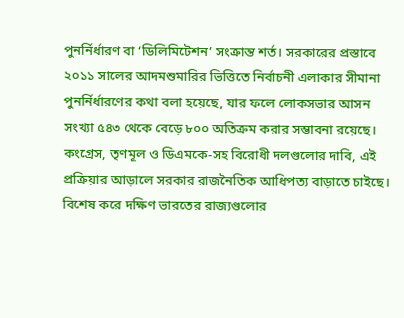পুনর্নির্ধারণ বা ‘ডিলিমিটেশন’ সংক্রান্ত শর্ত। সরকারের প্রস্তাবে ২০১১ সালের আদমশুমারির ভিত্তিতে নির্বাচনী এলাকার সীমানা পুনর্নির্ধারণের কথা বলা হয়েছে, যার ফলে লোকসভার আসন সংখ্যা ৫৪৩ থেকে বেড়ে ৮০০ অতিক্রম করার সম্ভাবনা রয়েছে। কংগ্রেস, তৃণমূল ও ডিএমকে-সহ বিরোধী দলগুলোর দাবি, এই প্রক্রিয়ার আড়ালে সরকার রাজনৈতিক আধিপত্য বাড়াতে চাইছে। বিশেষ করে দক্ষিণ ভারতের রাজ্যগুলোর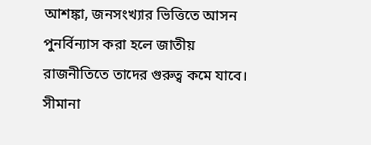আশঙ্কা, জনসংখ্যার ভিত্তিতে আসন পুনর্বিন্যাস করা হলে জাতীয় রাজনীতিতে তাদের গুরুত্ব কমে যাবে। সীমানা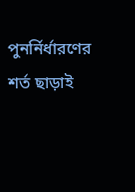পুনর্নির্ধারণের শর্ত ছাড়াই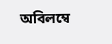অবিলম্বে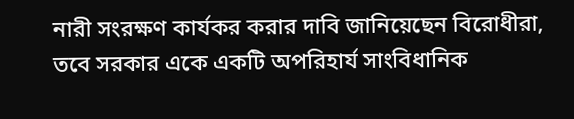নারী সংরক্ষণ কার্যকর করার দাবি জানিয়েছেন বিরোধীরা, তবে সরকার একে একটি অপরিহার্য সাংবিধানিক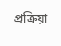প্রক্রিয়া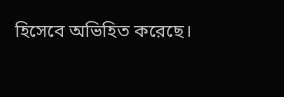হিসেবে অভিহিত করেছে।